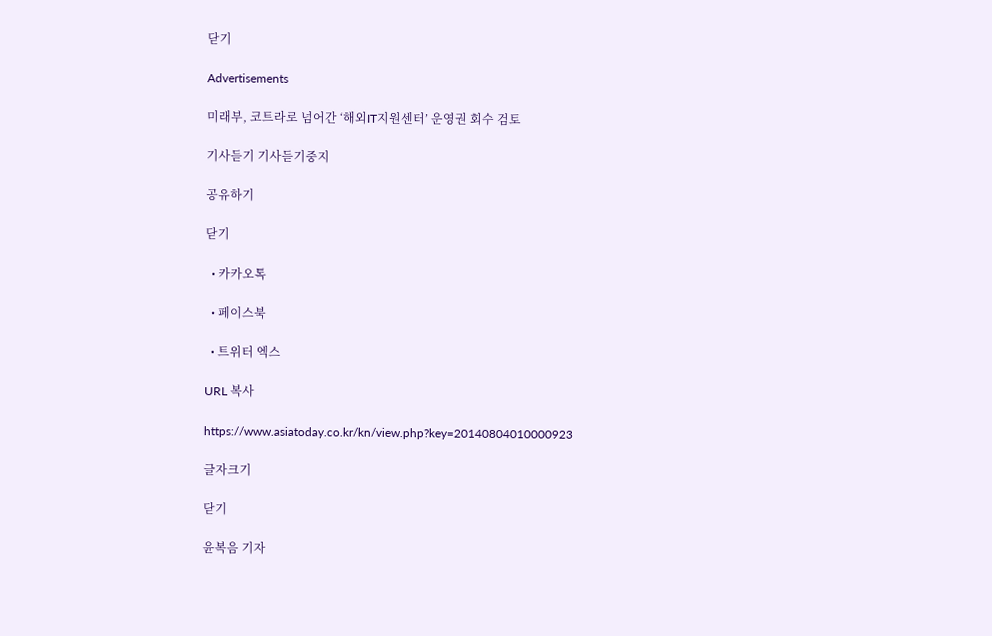닫기

Advertisements

미래부, 코트라로 넘어간 ‘해외IT지원센터’ 운영권 회수 검토

기사듣기 기사듣기중지

공유하기

닫기

  • 카카오톡

  • 페이스북

  • 트위터 엑스

URL 복사

https://www.asiatoday.co.kr/kn/view.php?key=20140804010000923

글자크기

닫기

윤복음 기자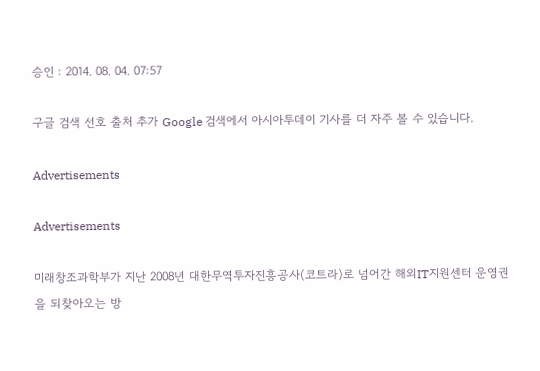승인 : 2014. 08. 04. 07:57

구글 검색 선호 출처 추가 Google 검색에서 아시아투데이 기사를 더 자주 볼 수 있습니다.

Advertisements

Advertisements

미래창조과학부가 지난 2008년 대한무역투자진흥공사(코트라)로 넘어간 해외IT지원센터 운영권을 되찾아오는 방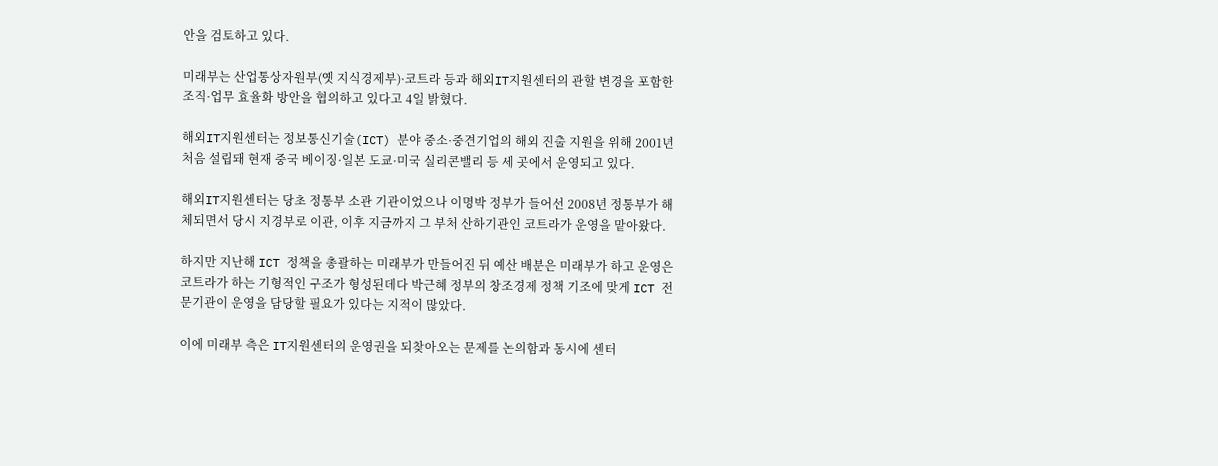안을 검토하고 있다.

미래부는 산업통상자원부(옛 지식경제부)·코트라 등과 해외IT지원센터의 관할 변경을 포함한 조직·업무 효율화 방안을 협의하고 있다고 4일 밝혔다.

해외IT지원센터는 정보통신기술(ICT) 분야 중소·중견기업의 해외 진출 지원을 위해 2001년 처음 설립돼 현재 중국 베이징·일본 도쿄·미국 실리콘밸리 등 세 곳에서 운영되고 있다.

해외IT지원센터는 당초 정통부 소관 기관이었으나 이명박 정부가 들어선 2008년 정통부가 해체되면서 당시 지경부로 이관, 이후 지금까지 그 부처 산하기관인 코트라가 운영을 맡아왔다.

하지만 지난해 ICT 정책을 총괄하는 미래부가 만들어진 뒤 예산 배분은 미래부가 하고 운영은 코트라가 하는 기형적인 구조가 형성된데다 박근혜 정부의 창조경제 정책 기조에 맞게 ICT 전문기관이 운영을 담당할 필요가 있다는 지적이 많았다.

이에 미래부 측은 IT지원센터의 운영권을 되찾아오는 문제를 논의함과 동시에 센터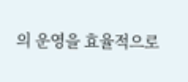의 운영을 효율적으로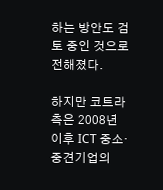하는 방안도 검토 중인 것으로 전해졌다.

하지만 코트라측은 2008년 이후 ICT 중소·중견기업의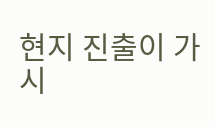현지 진출이 가시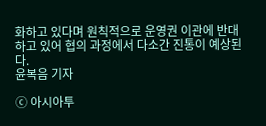화하고 있다며 원칙적으로 운영권 이관에 반대하고 있어 협의 과정에서 다소간 진통이 예상된다.
윤복음 기자

ⓒ 아시아투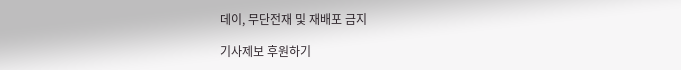데이, 무단전재 및 재배포 금지

기사제보 후원하기